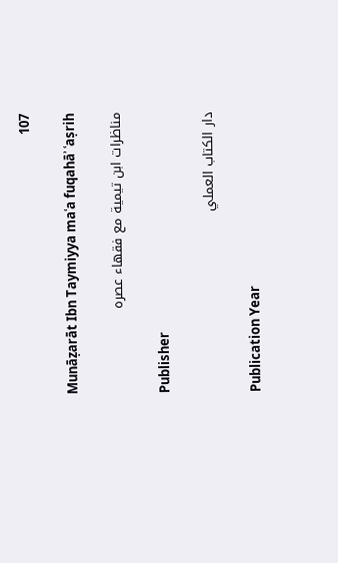107

Munāẓarāt Ibn Taymiyya maʿa fuqahāʾ ʿaṣrih

مناظرات ابن تيمية مع فقهاء عصره

Publisher

دار الكتاب العملي

Publication Year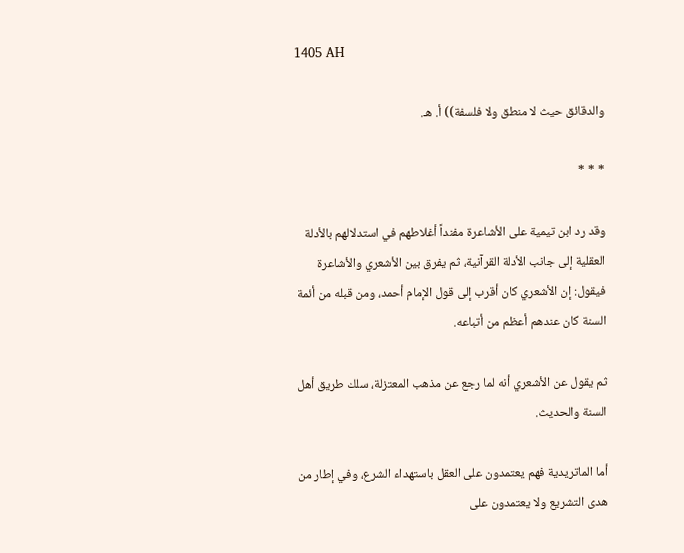1405 AH

والدقائق حيث لا منطق ولا فلسفة)) أ. هـ.

* * *

وقد رد ابن تيمية على الأشاعرة مفنداً أغلاطهم في استدلالهم بالأدلة العقلية إلى جانب الأدلة القرآنية، ثم يفرق بين الأشعري والأشاعرة فيقول: إن الأشعري كان أقرب إلى قول الإمام أحمد، ومن قبله من أئمة السنة كان عندهم أعظم من أتباعه.

ثم يقول عن الأشعري أنه لما رجع عن مذهب المعتزلة، سلك طريق أهل السنة والحديث.

أما الماتريدية فهم يعتمدون على العقل باستهداء الشرع، وفي إطار من هدى التشريع ولا يعتمدون على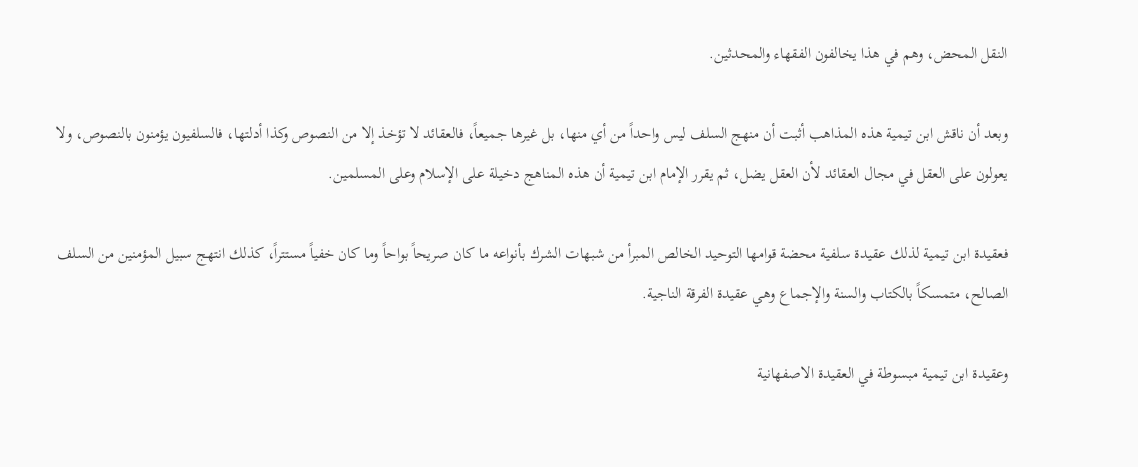النقل المحض، وهم في هذا يخالفون الفقهاء والمحدثين.

وبعد أن ناقش ابن تيمية هذه المذاهب أثبت أن منهج السلف ليس واحداً من أي منها، بل غيرها جميعاً، فالعقائد لا تؤخذ إلا من النصوص وكذا أدلتها، فالسلفيون يؤمنون بالنصوص، ولا يعولون على العقل في مجال العقائد لأن العقل يضل، ثم يقرر الإمام ابن تيمية أن هذه المناهج دخيلة على الإسلام وعلى المسلمين.

فعقيدة ابن تيمية لذلك عقيدة سلفية محضة قوامها التوحيد الخالص المبرأ من شبهات الشرك بأنواعه ما كان صريحاً بواحاً وما كان خفياً مستتراً، كذلك انتهج سبيل المؤمنين من السلف الصالح، متمسكاً بالكتاب والسنة والإجماع وهي عقيدة الفرقة الناجية.

وعقيدة ابن تيمية مبسوطة في العقيدة الاصفهانية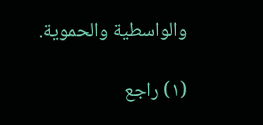والواسطية والحموية.

(١) راجع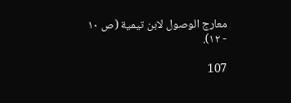معارج الوصول لابن تيمية (ص ١٠ - ١٢).

107